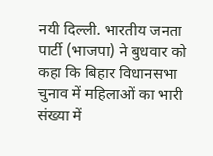नयी दिल्ली. भारतीय जनता पार्टी (भाजपा) ने बुधवार को कहा कि बिहार विधानसभा चुनाव में महिलाओं का भारी संख्या में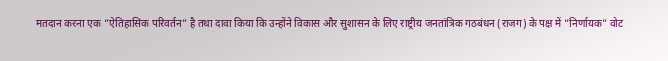मतदान करना एक ”ऐतिहासिक परिवर्तन” है तथा दावा किया कि उन्होंने विकास और सुशासन के लिए राष्ट्रीय जनतांत्रिक गठबंधन (राजग) के पक्ष में ”निर्णायक” वोट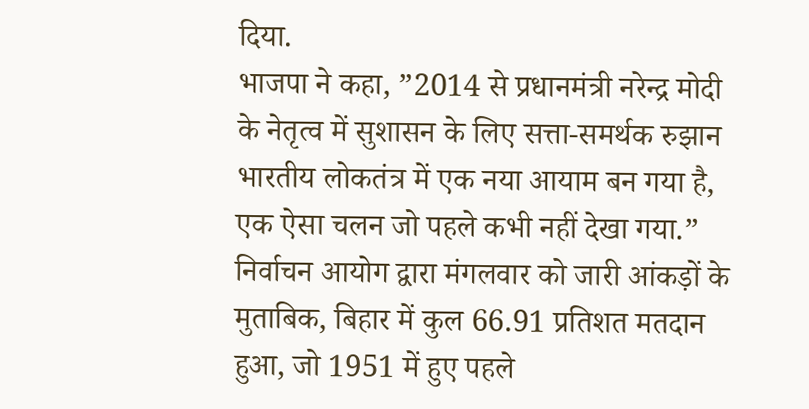दिया.
भाजपा ने कहा, ”2014 से प्रधानमंत्री नरेन्द्र मोदी के नेतृत्व में सुशासन के लिए सत्ता-समर्थक रुझान भारतीय लोकतंत्र में एक नया आयाम बन गया है, एक ऐसा चलन जो पहले कभी नहीं देखा गया.” निर्वाचन आयोग द्वारा मंगलवार को जारी आंकड़ों के मुताबिक, बिहार में कुल 66.91 प्रतिशत मतदान हुआ, जो 1951 में हुए पहले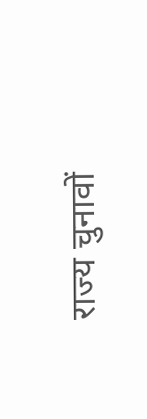राज्य चुनावों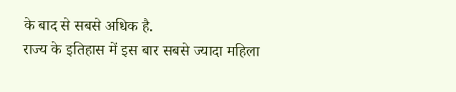के बाद से सबसे अधिक है.
राज्य के इतिहास में इस बार सबसे ज्यादा महिला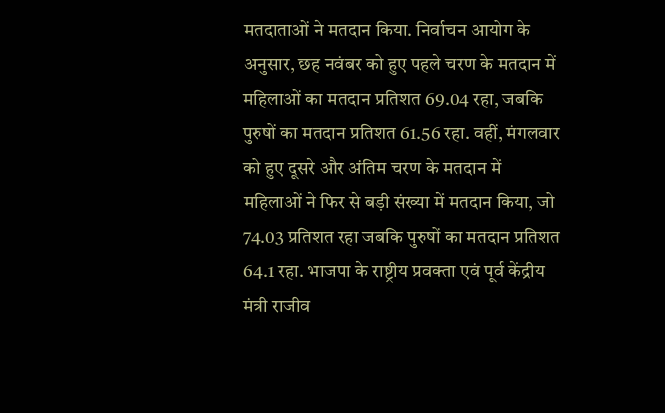मतदाताओं ने मतदान किया. निर्वाचन आयोग के अनुसार, छह नवंबर को हुए पहले चरण के मतदान में महिलाओं का मतदान प्रतिशत 69.04 रहा, जबकि पुरुषों का मतदान प्रतिशत 61.56 रहा. वहीं, मंगलवार को हुए दूसरे और अंतिम चरण के मतदान में महिलाओं ने फिर से बड़ी संख्या में मतदान किया, जो 74.03 प्रतिशत रहा जबकि पुरुषों का मतदान प्रतिशत 64.1 रहा. भाजपा के राष्ट्रीय प्रवक्ता एवं पूर्व केंद्रीय मंत्री राजीव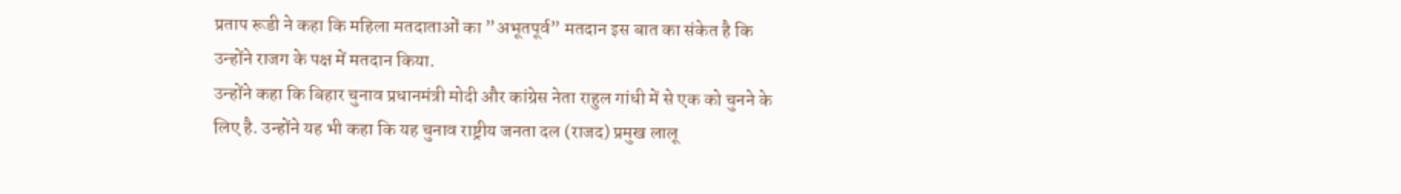प्रताप रूडी ने कहा कि महिला मतदाताओं का ”अभूतपूर्व” मतदान इस बात का संकेत है कि उन्होंने राजग के पक्ष में मतदान किया.
उन्होंने कहा कि बिहार चुनाव प्रधानमंत्री मोदी और कांग्रेस नेता राहुल गांधी में से एक को चुनने के लिए है. उन्होंने यह भी कहा कि यह चुनाव राष्ट्रीय जनता दल (राजद) प्रमुख लालू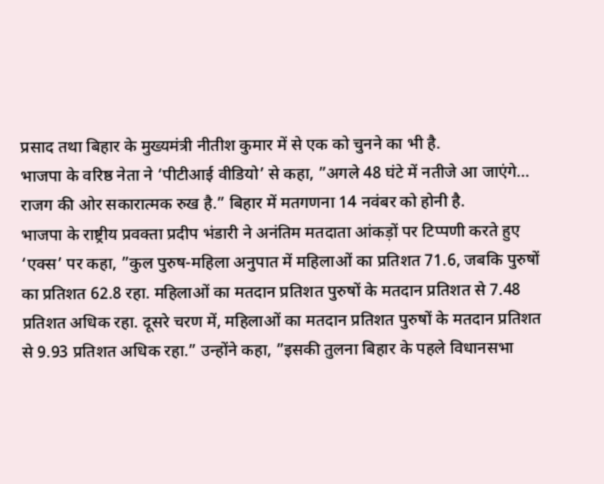प्रसाद तथा बिहार के मुख्यमंत्री नीतीश कुमार में से एक को चुनने का भी है.
भाजपा के वरिष्ठ नेता ने ‘पीटीआई वीडियो’ से कहा, ”अगले 48 घंटे में नतीजे आ जाएंगे… राजग की ओर सकारात्मक रुख है.” बिहार में मतगणना 14 नवंबर को होनी है.
भाजपा के राष्ट्रीय प्रवक्ता प्रदीप भंडारी ने अनंतिम मतदाता आंकड़ों पर टिप्पणी करते हुए ‘एक्स’ पर कहा, ”कुल पुरुष-महिला अनुपात में महिलाओं का प्रतिशत 71.6, जबकि पुरुषों का प्रतिशत 62.8 रहा. महिलाओं का मतदान प्रतिशत पुरुषों के मतदान प्रतिशत से 7.48 प्रतिशत अधिक रहा. दूसरे चरण में, महिलाओं का मतदान प्रतिशत पुरुषों के मतदान प्रतिशत से 9.93 प्रतिशत अधिक रहा.” उन्होंने कहा, ”इसकी तुलना बिहार के पहले विधानसभा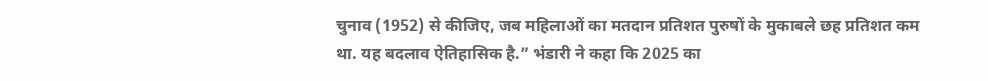चुनाव (1952) से कीजिए, जब महिलाओं का मतदान प्रतिशत पुरुषों के मुकाबले छह प्रतिशत कम था. यह बदलाव ऐतिहासिक है.” भंडारी ने कहा कि 2025 का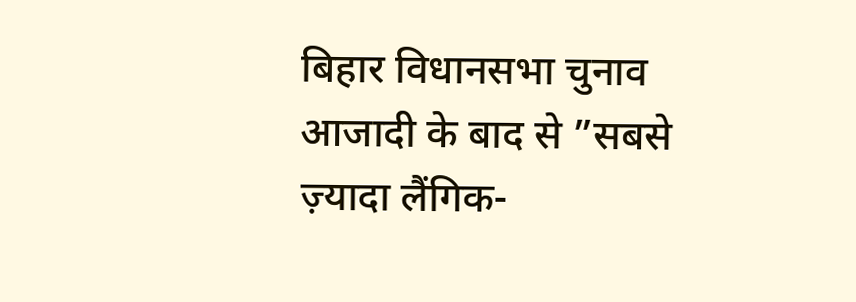बिहार विधानसभा चुनाव आजादी के बाद से ”सबसे ज़्यादा लैंगिक-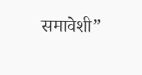समावेशी”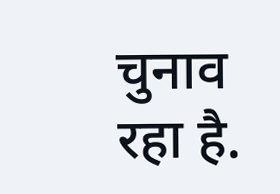चुनाव रहा है.